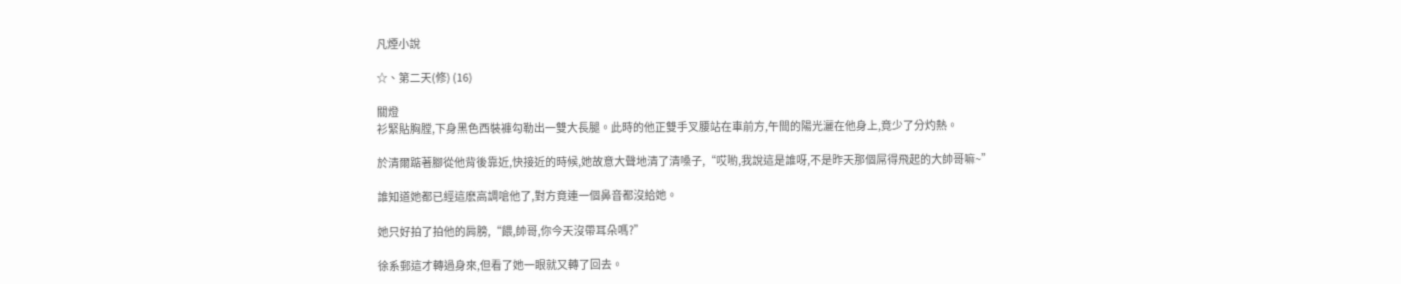凡煙小說

☆、第二天(修) (16)

關燈
衫緊貼胸膛,下身黑色西裝褲勾勒出一雙大長腿。此時的他正雙手叉腰站在車前方,午間的陽光灑在他身上,竟少了分灼熱。

於清爾踮著腳從他背後靠近,快接近的時候,她故意大聲地清了清嗓子,“哎喲,我說這是誰呀,不是昨天那個屌得飛起的大帥哥嘛~”

誰知道她都已經這麽高調嗆他了,對方竟連一個鼻音都沒給她。

她只好拍了拍他的肩膀,“餵,帥哥,你今天沒帶耳朵嗎?”

徐系郵這才轉過身來,但看了她一眼就又轉了回去。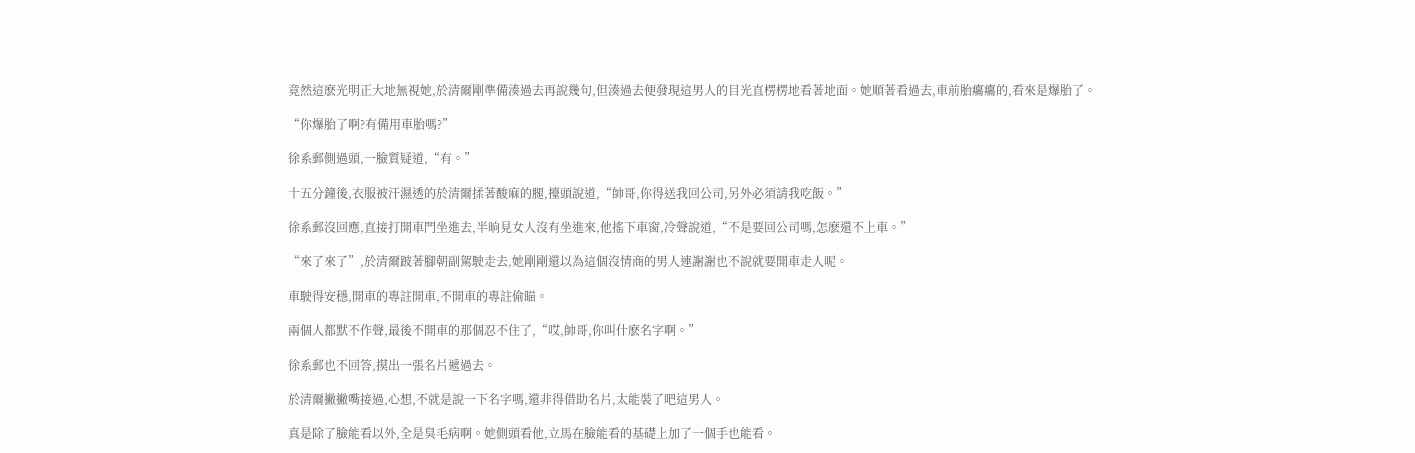竟然這麽光明正大地無視她,於清爾剛準備湊過去再說幾句,但湊過去便發現這男人的目光直楞楞地看著地面。她順著看過去,車前胎癟癟的,看來是爆胎了。

“你爆胎了啊?有備用車胎嗎?”

徐系郵側過頭,一臉質疑道,“有。”

十五分鐘後,衣服被汗濕透的於清爾揉著酸麻的腿,擡頭說道,“帥哥,你得送我回公司,另外必須請我吃飯。”

徐系郵沒回應,直接打開車門坐進去,半晌見女人沒有坐進來,他搖下車窗,冷聲說道,“不是要回公司嗎,怎麽還不上車。”

“來了來了”,於清爾跛著腳朝副駕駛走去,她剛剛還以為這個沒情商的男人連謝謝也不說就要開車走人呢。

車駛得安穩,開車的專註開車,不開車的專註偷瞄。

兩個人都默不作聲,最後不開車的那個忍不住了,“哎,帥哥,你叫什麽名字啊。”

徐系郵也不回答,摸出一張名片遞過去。

於清爾撇撇嘴接過,心想,不就是說一下名字嗎,還非得借助名片,太能裝了吧這男人。

真是除了臉能看以外,全是臭毛病啊。她側頭看他,立馬在臉能看的基礎上加了一個手也能看。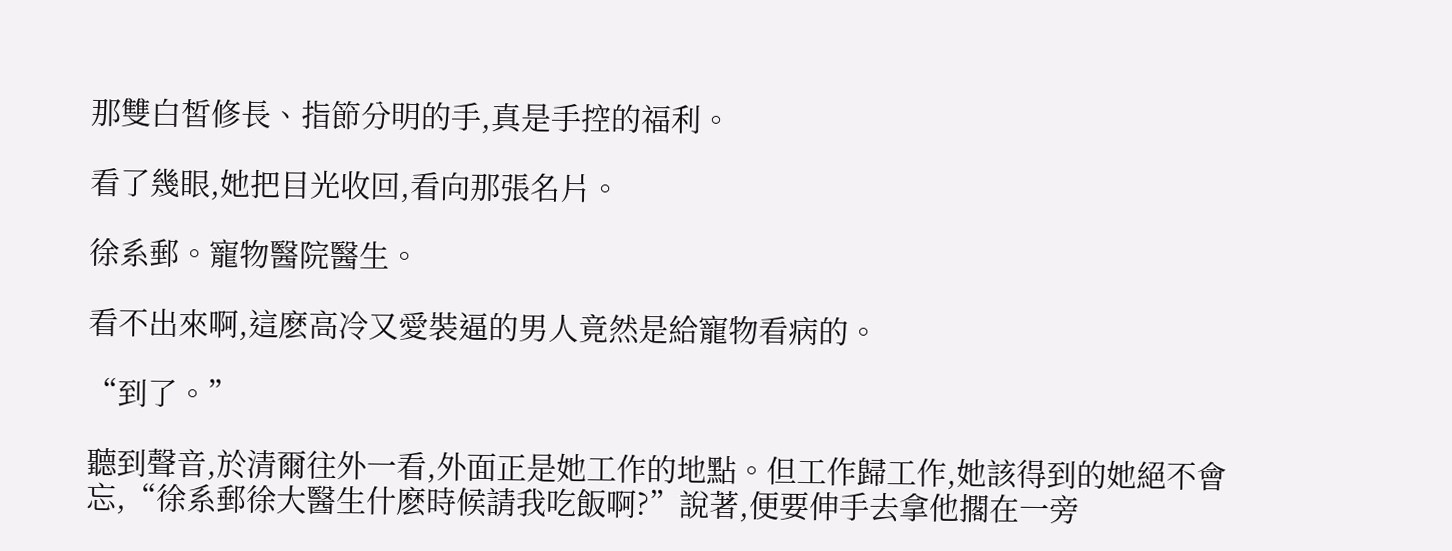那雙白皙修長、指節分明的手,真是手控的福利。

看了幾眼,她把目光收回,看向那張名片。

徐系郵。寵物醫院醫生。

看不出來啊,這麽高冷又愛裝逼的男人竟然是給寵物看病的。

“到了。”

聽到聲音,於清爾往外一看,外面正是她工作的地點。但工作歸工作,她該得到的她絕不會忘,“徐系郵徐大醫生什麽時候請我吃飯啊?”說著,便要伸手去拿他擱在一旁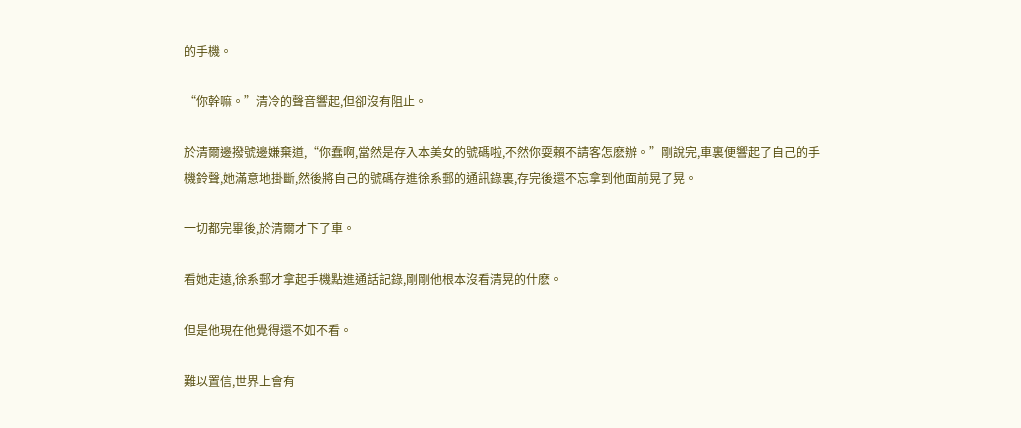的手機。

“你幹嘛。”清冷的聲音響起,但卻沒有阻止。

於清爾邊撥號邊嫌棄道,“你蠢啊,當然是存入本美女的號碼啦,不然你耍賴不請客怎麽辦。”剛說完,車裏便響起了自己的手機鈴聲,她滿意地掛斷,然後將自己的號碼存進徐系郵的通訊錄裏,存完後還不忘拿到他面前晃了晃。

一切都完畢後,於清爾才下了車。

看她走遠,徐系郵才拿起手機點進通話記錄,剛剛他根本沒看清晃的什麽。

但是他現在他覺得還不如不看。

難以置信,世界上會有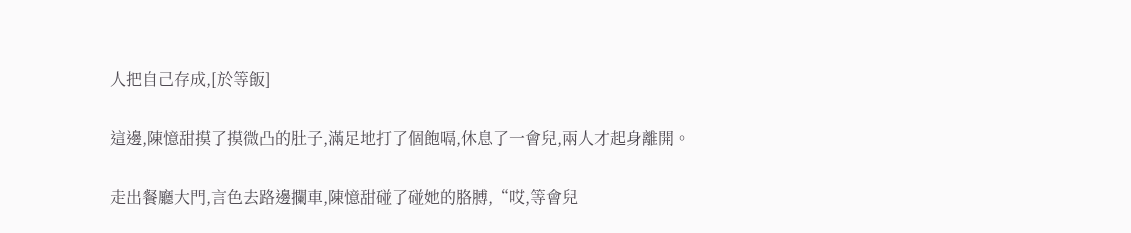人把自己存成,[於等飯]

這邊,陳憶甜摸了摸微凸的肚子,滿足地打了個飽嗝,休息了一會兒,兩人才起身離開。

走出餐廳大門,言色去路邊攔車,陳憶甜碰了碰她的胳膊,“哎,等會兒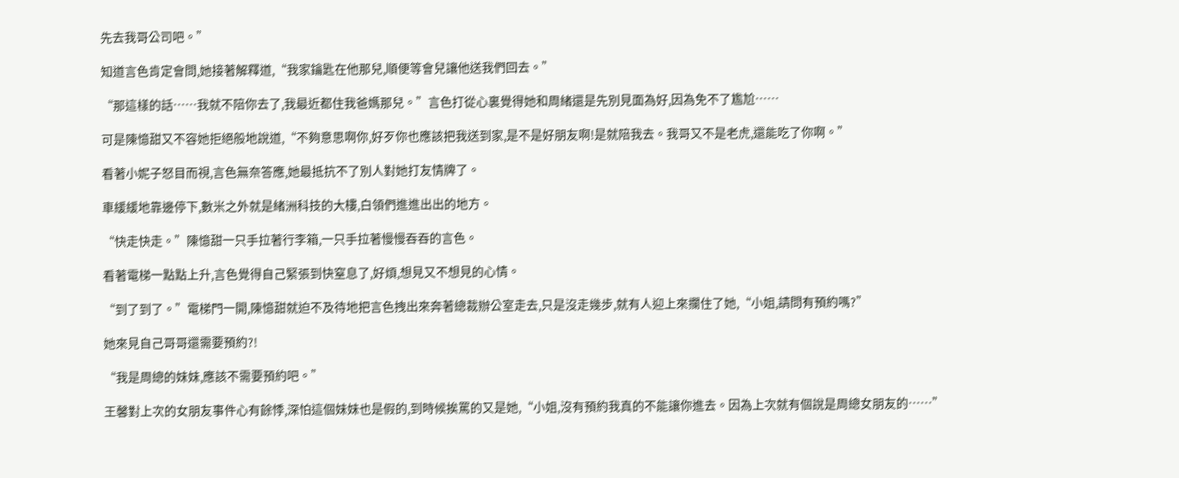先去我哥公司吧。”

知道言色肯定會問,她接著解釋道,“我家鑰匙在他那兒,順便等會兒讓他送我們回去。”

“那這樣的話……我就不陪你去了,我最近都住我爸媽那兒。”言色打從心裏覺得她和周緒還是先別見面為好,因為免不了尷尬……

可是陳憶甜又不容她拒絕般地說道,“不夠意思啊你,好歹你也應該把我送到家,是不是好朋友啊!是就陪我去。我哥又不是老虎,還能吃了你啊。”

看著小妮子怒目而視,言色無奈答應,她最抵抗不了別人對她打友情牌了。

車緩緩地靠邊停下,數米之外就是緒洲科技的大樓,白領們進進出出的地方。

“快走快走。”陳憶甜一只手拉著行李箱,一只手拉著慢慢吞吞的言色。

看著電梯一點點上升,言色覺得自己緊張到快窒息了,好煩,想見又不想見的心情。

“到了到了。”電梯門一開,陳憶甜就迫不及待地把言色拽出來奔著總裁辦公室走去,只是沒走幾步,就有人迎上來攔住了她,“小姐,請問有預約嗎?”

她來見自己哥哥還需要預約?!

“我是周總的妹妹,應該不需要預約吧。”

王馨對上次的女朋友事件心有餘悸,深怕這個妹妹也是假的,到時候挨罵的又是她,“小姐,沒有預約我真的不能讓你進去。因為上次就有個說是周總女朋友的……”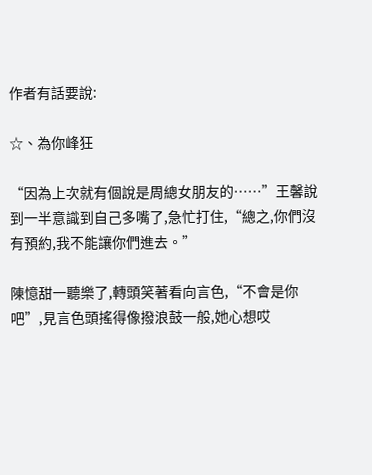作者有話要說:

☆、為你峰狂

“因為上次就有個說是周總女朋友的……”王馨說到一半意識到自己多嘴了,急忙打住,“總之,你們沒有預約,我不能讓你們進去。”

陳憶甜一聽樂了,轉頭笑著看向言色,“不會是你吧”,見言色頭搖得像撥浪鼓一般,她心想哎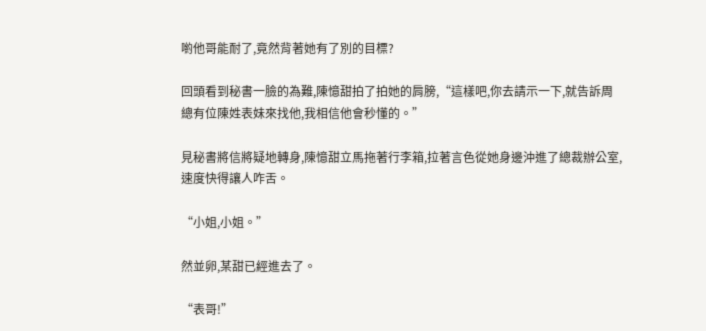喲他哥能耐了,竟然背著她有了別的目標?

回頭看到秘書一臉的為難,陳憶甜拍了拍她的肩膀,“這樣吧,你去請示一下,就告訴周總有位陳姓表妹來找他,我相信他會秒懂的。”

見秘書將信將疑地轉身,陳憶甜立馬拖著行李箱,拉著言色從她身邊沖進了總裁辦公室,速度快得讓人咋舌。

“小姐,小姐。”

然並卵,某甜已經進去了。

“表哥!”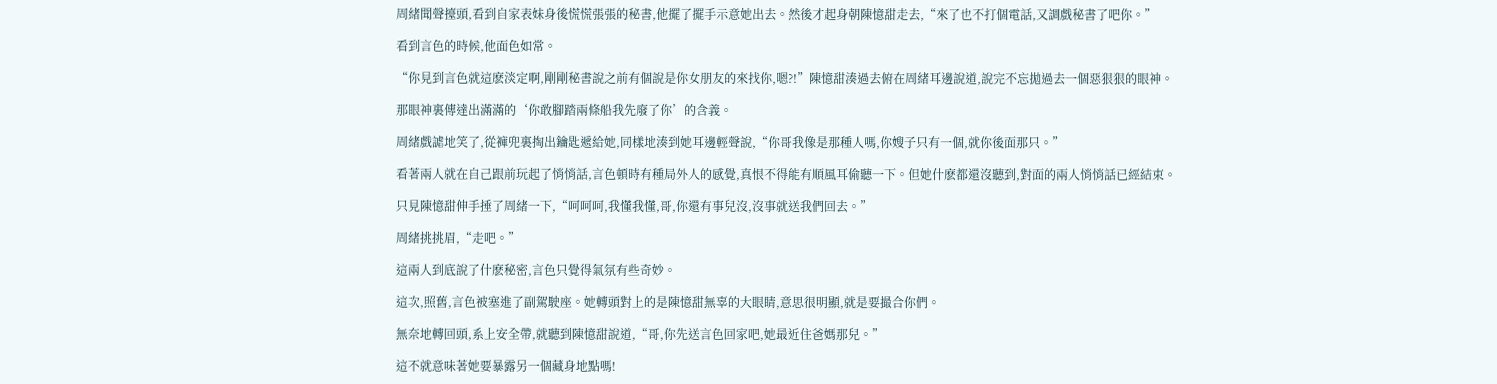周緒聞聲擡頭,看到自家表妹身後慌慌張張的秘書,他擺了擺手示意她出去。然後才起身朝陳憶甜走去,“來了也不打個電話,又調戲秘書了吧你。”

看到言色的時候,他面色如常。

“你見到言色就這麽淡定啊,剛剛秘書說之前有個說是你女朋友的來找你,嗯?!”陳憶甜湊過去俯在周緒耳邊說道,說完不忘拋過去一個惡狠狠的眼神。

那眼神裏傳達出滿滿的‘你敢腳踏兩條船我先廢了你’的含義。

周緒戲謔地笑了,從褲兜裏掏出鑰匙遞給她,同樣地湊到她耳邊輕聲說,“你哥我像是那種人嗎,你嫂子只有一個,就你後面那只。”

看著兩人就在自己跟前玩起了悄悄話,言色頓時有種局外人的感覺,真恨不得能有順風耳偷聽一下。但她什麽都還沒聽到,對面的兩人悄悄話已經結束。

只見陳憶甜伸手捶了周緒一下,“呵呵呵,我懂我懂,哥,你還有事兒沒,沒事就送我們回去。”

周緒挑挑眉,“走吧。”

這兩人到底說了什麽秘密,言色只覺得氣氛有些奇妙。

這次,照舊,言色被塞進了副駕駛座。她轉頭對上的是陳憶甜無辜的大眼睛,意思很明顯,就是要撮合你們。

無奈地轉回頭,系上安全帶,就聽到陳憶甜說道,“哥,你先送言色回家吧,她最近住爸媽那兒。”

這不就意味著她要暴露另一個藏身地點嗎!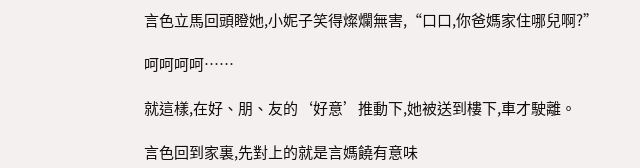言色立馬回頭瞪她,小妮子笑得燦爛無害,“口口,你爸媽家住哪兒啊?”

呵呵呵呵……

就這樣,在好、朋、友的‘好意’推動下,她被送到樓下,車才駛離。

言色回到家裏,先對上的就是言媽饒有意味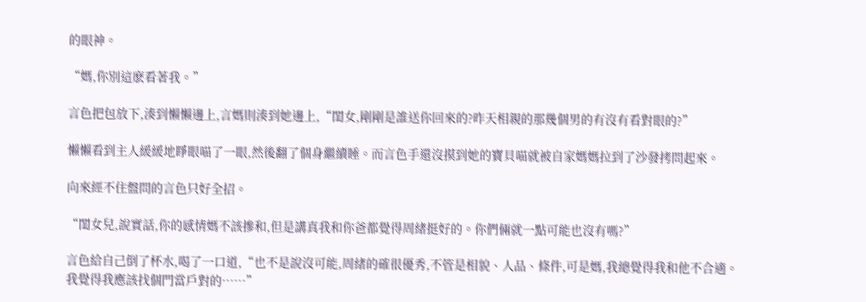的眼神。

“媽,你別這麽看著我。”

言色把包放下,湊到懶懶邊上,言媽則湊到她邊上,“閨女,剛剛是誰送你回來的?昨天相親的那幾個男的有沒有看對眼的?”

懶懶看到主人緩緩地睜眼喵了一眼,然後翻了個身繼續睡。而言色手還沒摸到她的寶貝喵就被自家媽媽拉到了沙發拷問起來。

向來經不住盤問的言色只好全招。

“閨女兒,說實話,你的感情媽不該摻和,但是講真我和你爸都覺得周緒挺好的。你們倆就一點可能也沒有嗎?”

言色給自己倒了杯水,喝了一口道,“也不是說沒可能,周緒的確很優秀,不管是相貌、人品、條件,可是媽,我總覺得我和他不合適。我覺得我應該找個門當戶對的……”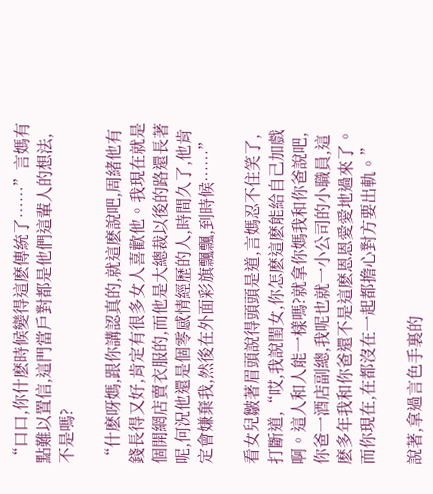“口口,你什麽時候變得這麽傳統了……”言媽有點難以置信,這門當戶對都是他們這輩人的想法,不是嗎?

“什麽呀媽,跟你講認真的,就這麽說吧,周緒他有錢長得又好,肯定有很多女人喜歡他。我現在就是個開網店賣衣服的,而他是大總裁以後的路還長著呢,何況他還是個零感情經歷的人,時間久了,他肯定會嫌棄我,然後在外面彩旗飄飄,到時候……”

看女兒皺著眉頭說得頭頭是道,言媽忍不住笑了,打斷道,“哎,我說閨女,你怎麽這麽能給自己加戲啊。這人和人能一樣嗎?就拿你媽我和你爸說吧,你爸一酒店副總,我呢也就一小公司的小職員,這麽多年我和你爸還不是這麽恩恩愛愛地過來了。而你現在,在都沒在一起都擔心對方要出軌。”

說著,拿過言色手裏的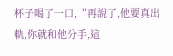杯子喝了一口,“再說了,他要真出軌,你就和他分手,這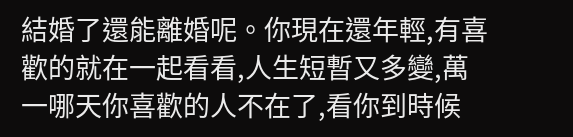結婚了還能離婚呢。你現在還年輕,有喜歡的就在一起看看,人生短暫又多變,萬一哪天你喜歡的人不在了,看你到時候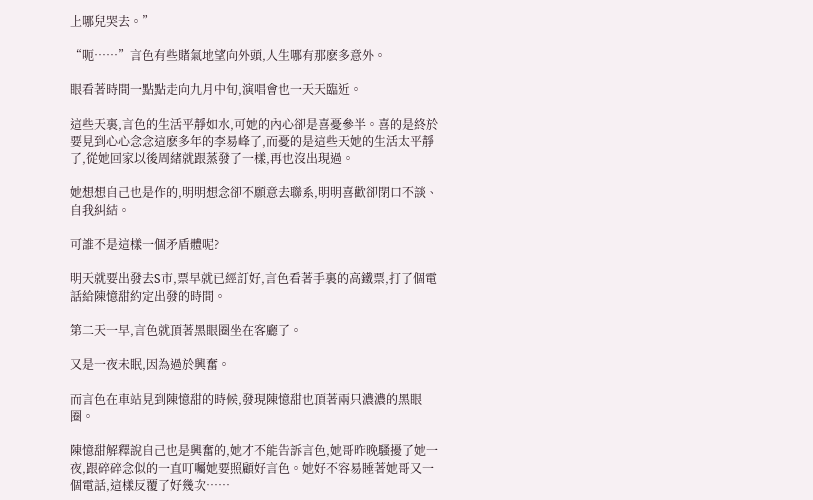上哪兒哭去。”

“呃……”言色有些賭氣地望向外頭,人生哪有那麽多意外。

眼看著時間一點點走向九月中旬,演唱會也一天天臨近。

這些天裏,言色的生活平靜如水,可她的內心卻是喜憂參半。喜的是終於要見到心心念念這麽多年的李易峰了,而憂的是這些天她的生活太平靜了,從她回家以後周緒就跟蒸發了一樣,再也沒出現過。

她想想自己也是作的,明明想念卻不願意去聯系,明明喜歡卻閉口不談、自我糾結。

可誰不是這樣一個矛盾體呢?

明天就要出發去S市,票早就已經訂好,言色看著手裏的高鐵票,打了個電話給陳憶甜約定出發的時間。

第二天一早,言色就頂著黑眼圈坐在客廳了。

又是一夜未眠,因為過於興奮。

而言色在車站見到陳憶甜的時候,發現陳憶甜也頂著兩只濃濃的黑眼圈。

陳憶甜解釋說自己也是興奮的,她才不能告訴言色,她哥昨晚騷擾了她一夜,跟碎碎念似的一直叮囑她要照顧好言色。她好不容易睡著她哥又一個電話,這樣反覆了好幾次……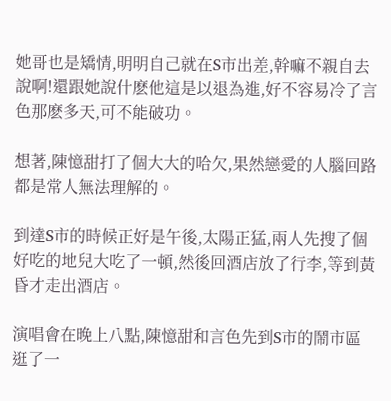她哥也是矯情,明明自己就在S市出差,幹嘛不親自去說啊!還跟她說什麽他這是以退為進,好不容易冷了言色那麽多天,可不能破功。

想著,陳憶甜打了個大大的哈欠,果然戀愛的人腦回路都是常人無法理解的。

到達S市的時候正好是午後,太陽正猛,兩人先搜了個好吃的地兒大吃了一頓,然後回酒店放了行李,等到黃昏才走出酒店。

演唱會在晚上八點,陳憶甜和言色先到S市的鬧市區逛了一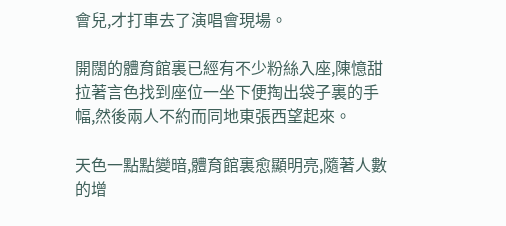會兒,才打車去了演唱會現場。

開闊的體育館裏已經有不少粉絲入座,陳憶甜拉著言色找到座位一坐下便掏出袋子裏的手幅,然後兩人不約而同地東張西望起來。

天色一點點變暗,體育館裏愈顯明亮,隨著人數的增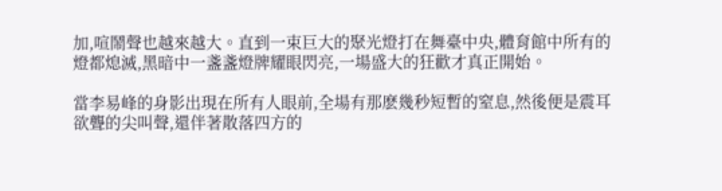加,喧鬧聲也越來越大。直到一束巨大的聚光燈打在舞臺中央,體育館中所有的燈都熄滅,黑暗中一盞盞燈牌耀眼閃亮,一場盛大的狂歡才真正開始。

當李易峰的身影出現在所有人眼前,全場有那麽幾秒短暫的窒息,然後便是震耳欲聾的尖叫聲,還伴著散落四方的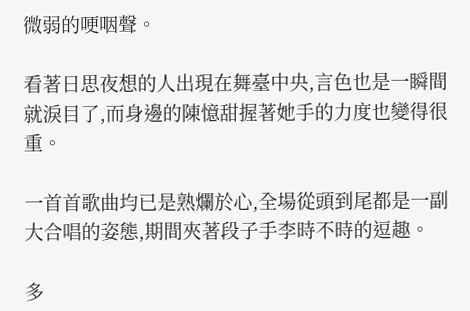微弱的哽咽聲。

看著日思夜想的人出現在舞臺中央,言色也是一瞬間就淚目了,而身邊的陳憶甜握著她手的力度也變得很重。

一首首歌曲均已是熟爛於心,全場從頭到尾都是一副大合唱的姿態,期間夾著段子手李時不時的逗趣。

多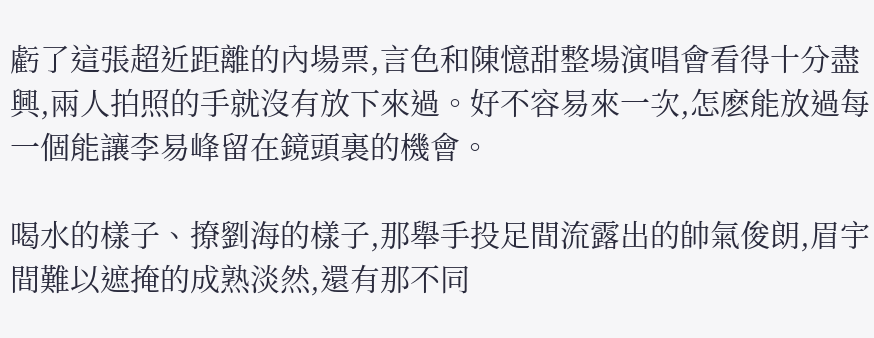虧了這張超近距離的內場票,言色和陳憶甜整場演唱會看得十分盡興,兩人拍照的手就沒有放下來過。好不容易來一次,怎麽能放過每一個能讓李易峰留在鏡頭裏的機會。

喝水的樣子、撩劉海的樣子,那舉手投足間流露出的帥氣俊朗,眉宇間難以遮掩的成熟淡然,還有那不同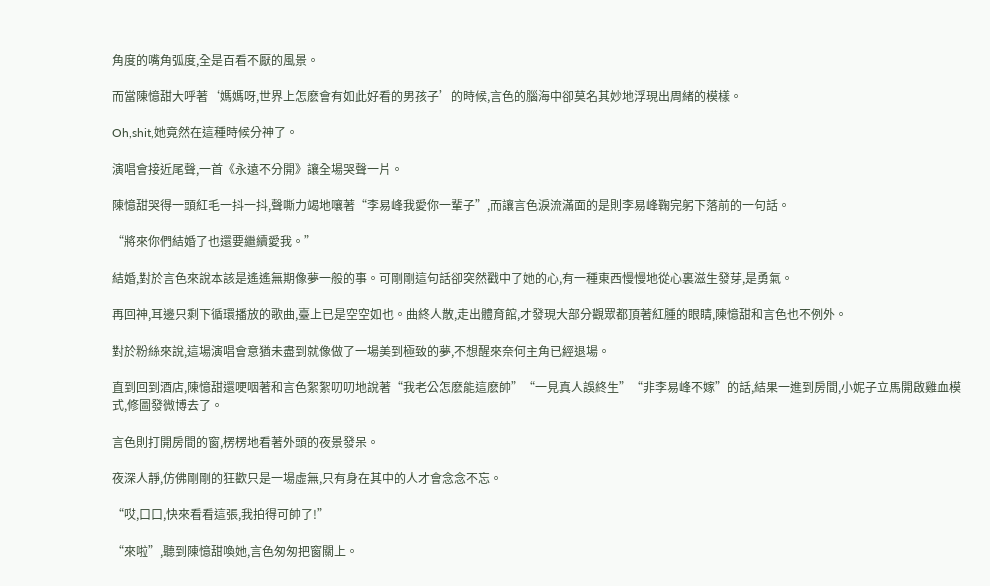角度的嘴角弧度,全是百看不厭的風景。

而當陳憶甜大呼著‘媽媽呀,世界上怎麽會有如此好看的男孩子’的時候,言色的腦海中卻莫名其妙地浮現出周緒的模樣。

Oh,shit,她竟然在這種時候分神了。

演唱會接近尾聲,一首《永遠不分開》讓全場哭聲一片。

陳憶甜哭得一頭紅毛一抖一抖,聲嘶力竭地嚷著“李易峰我愛你一輩子”,而讓言色淚流滿面的是則李易峰鞠完躬下落前的一句話。

“將來你們結婚了也還要繼續愛我。”

結婚,對於言色來說本該是遙遙無期像夢一般的事。可剛剛這句話卻突然戳中了她的心,有一種東西慢慢地從心裏滋生發芽,是勇氣。

再回神,耳邊只剩下循環播放的歌曲,臺上已是空空如也。曲終人散,走出體育館,才發現大部分觀眾都頂著紅腫的眼睛,陳憶甜和言色也不例外。

對於粉絲來說,這場演唱會意猶未盡到就像做了一場美到極致的夢,不想醒來奈何主角已經退場。

直到回到酒店,陳憶甜還哽咽著和言色絮絮叨叨地說著“我老公怎麽能這麽帥”“一見真人誤終生”“非李易峰不嫁”的話,結果一進到房間,小妮子立馬開啟雞血模式,修圖發微博去了。

言色則打開房間的窗,楞楞地看著外頭的夜景發呆。

夜深人靜,仿佛剛剛的狂歡只是一場虛無,只有身在其中的人才會念念不忘。

“哎,口口,快來看看這張,我拍得可帥了!”

“來啦”,聽到陳憶甜喚她,言色匆匆把窗關上。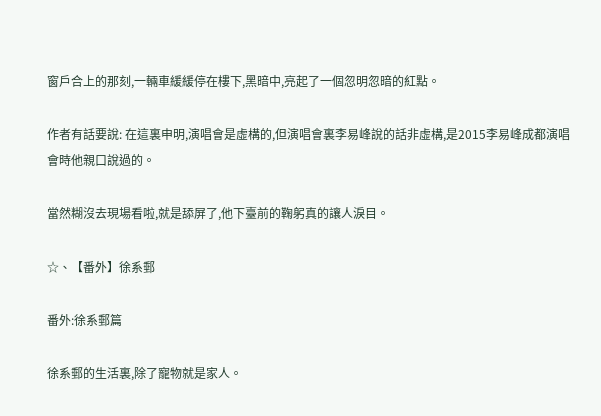窗戶合上的那刻,一輛車緩緩停在樓下,黑暗中,亮起了一個忽明忽暗的紅點。

作者有話要說: 在這裏申明,演唱會是虛構的,但演唱會裏李易峰說的話非虛構,是2015李易峰成都演唱會時他親口說過的。

當然糊沒去現場看啦,就是舔屏了,他下臺前的鞠躬真的讓人淚目。

☆、【番外】徐系郵

番外:徐系郵篇

徐系郵的生活裏,除了寵物就是家人。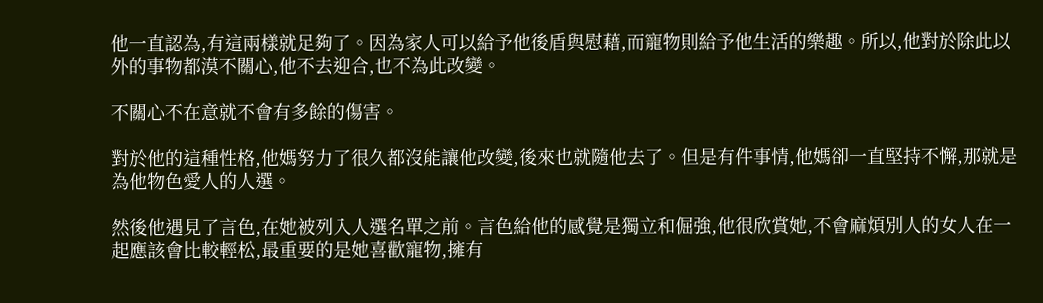他一直認為,有這兩樣就足夠了。因為家人可以給予他後盾與慰藉,而寵物則給予他生活的樂趣。所以,他對於除此以外的事物都漠不關心,他不去迎合,也不為此改變。

不關心不在意就不會有多餘的傷害。

對於他的這種性格,他媽努力了很久都沒能讓他改變,後來也就隨他去了。但是有件事情,他媽卻一直堅持不懈,那就是為他物色愛人的人選。

然後他遇見了言色,在她被列入人選名單之前。言色給他的感覺是獨立和倔強,他很欣賞她,不會麻煩別人的女人在一起應該會比較輕松,最重要的是她喜歡寵物,擁有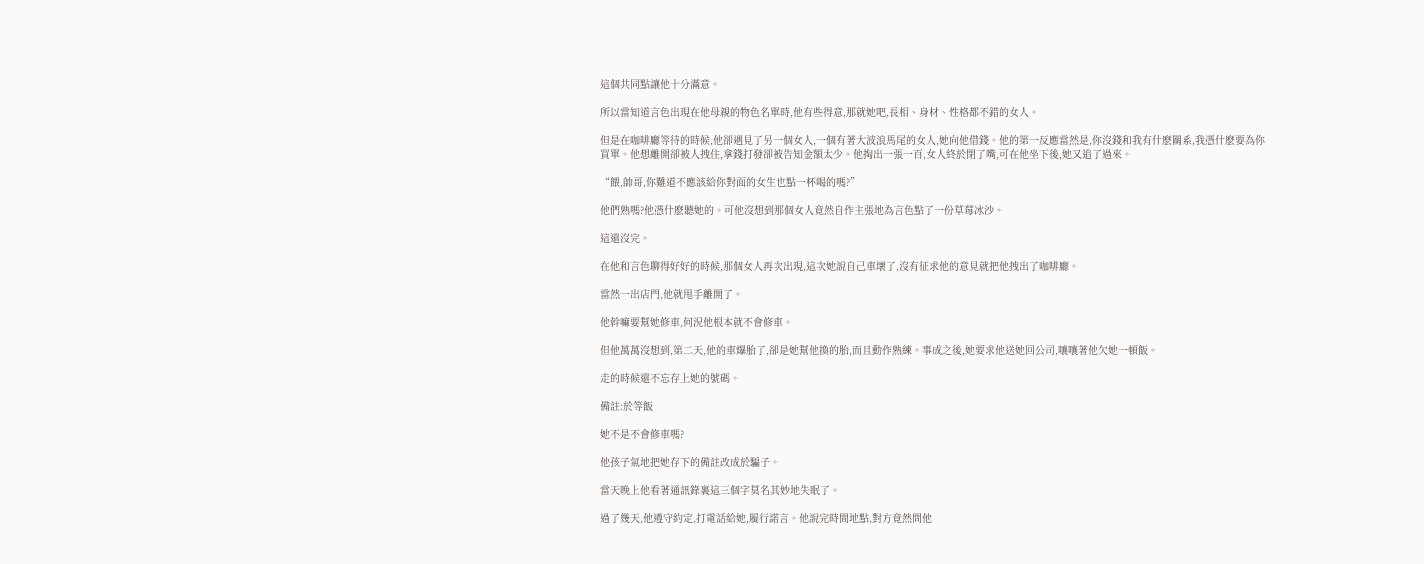這個共同點讓他十分滿意。

所以當知道言色出現在他母親的物色名單時,他有些得意,那就她吧,長相、身材、性格都不錯的女人。

但是在咖啡廳等待的時候,他卻遇見了另一個女人,一個有著大波浪馬尾的女人,她向他借錢。他的第一反應當然是,你沒錢和我有什麽關系,我憑什麽要為你買單。他想離開卻被人拽住,拿錢打發卻被告知金額太少。他掏出一張一百,女人終於閉了嘴,可在他坐下後,她又追了過來。

“餵,帥哥,你難道不應該給你對面的女生也點一杯喝的嗎?”

他們熟嗎?他憑什麽聽她的。可他沒想到那個女人竟然自作主張地為言色點了一份草莓冰沙。

這還沒完。

在他和言色聊得好好的時候,那個女人再次出現,這次她說自己車壞了,沒有征求他的意見就把他拽出了咖啡廳。

當然一出店門,他就甩手離開了。

他幹嘛要幫她修車,何況他根本就不會修車。

但他萬萬沒想到,第二天,他的車爆胎了,卻是她幫他換的胎,而且動作熟練。事成之後,她要求他送她回公司,嚷嚷著他欠她一頓飯。

走的時候還不忘存上她的號碼。

備註:於等飯

她不是不會修車嗎?

他孩子氣地把她存下的備註改成於騙子。

當天晚上他看著通訊錄裏這三個字莫名其妙地失眠了。

過了幾天,他遵守約定,打電話給她,履行諾言。他說完時間地點,對方竟然問他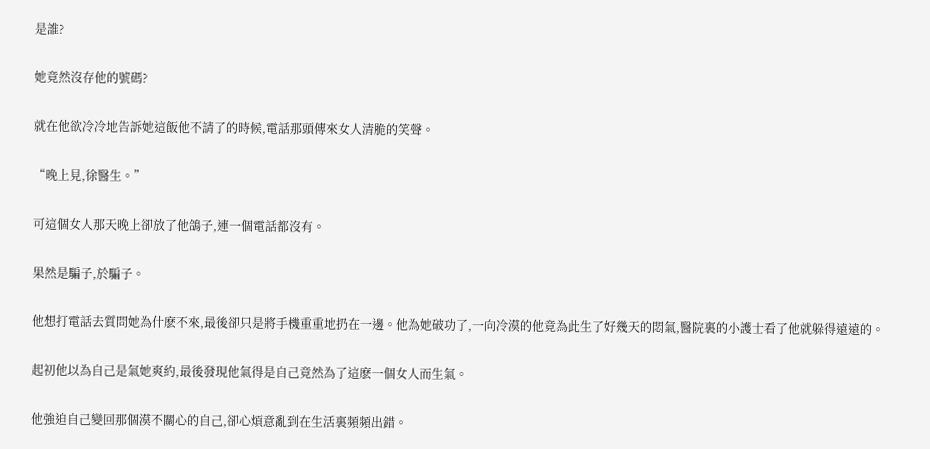是誰?

她竟然沒存他的號碼?

就在他欲冷冷地告訴她這飯他不請了的時候,電話那頭傳來女人清脆的笑聲。

“晚上見,徐醫生。”

可這個女人那天晚上卻放了他鴿子,連一個電話都沒有。

果然是騙子,於騙子。

他想打電話去質問她為什麽不來,最後卻只是將手機重重地扔在一邊。他為她破功了,一向冷漠的他竟為此生了好幾天的悶氣,醫院裏的小護士看了他就躲得遠遠的。

起初他以為自己是氣她爽約,最後發現他氣得是自己竟然為了這麽一個女人而生氣。

他強迫自己變回那個漠不關心的自己,卻心煩意亂到在生活裏頻頻出錯。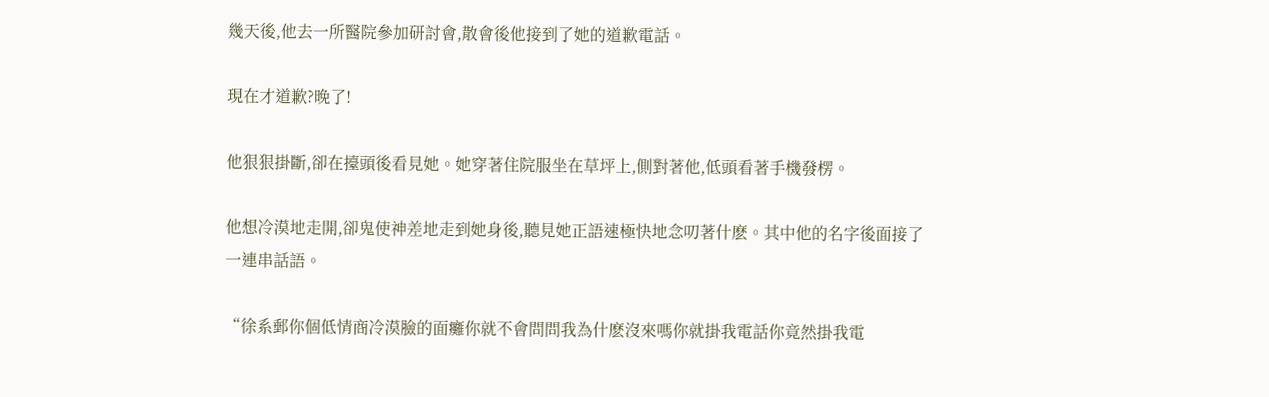幾天後,他去一所醫院參加研討會,散會後他接到了她的道歉電話。

現在才道歉?晚了!

他狠狠掛斷,卻在擡頭後看見她。她穿著住院服坐在草坪上,側對著他,低頭看著手機發楞。

他想冷漠地走開,卻鬼使神差地走到她身後,聽見她正語速極快地念叨著什麽。其中他的名字後面接了一連串話語。

“徐系郵你個低情商冷漠臉的面癱你就不會問問我為什麽沒來嗎你就掛我電話你竟然掛我電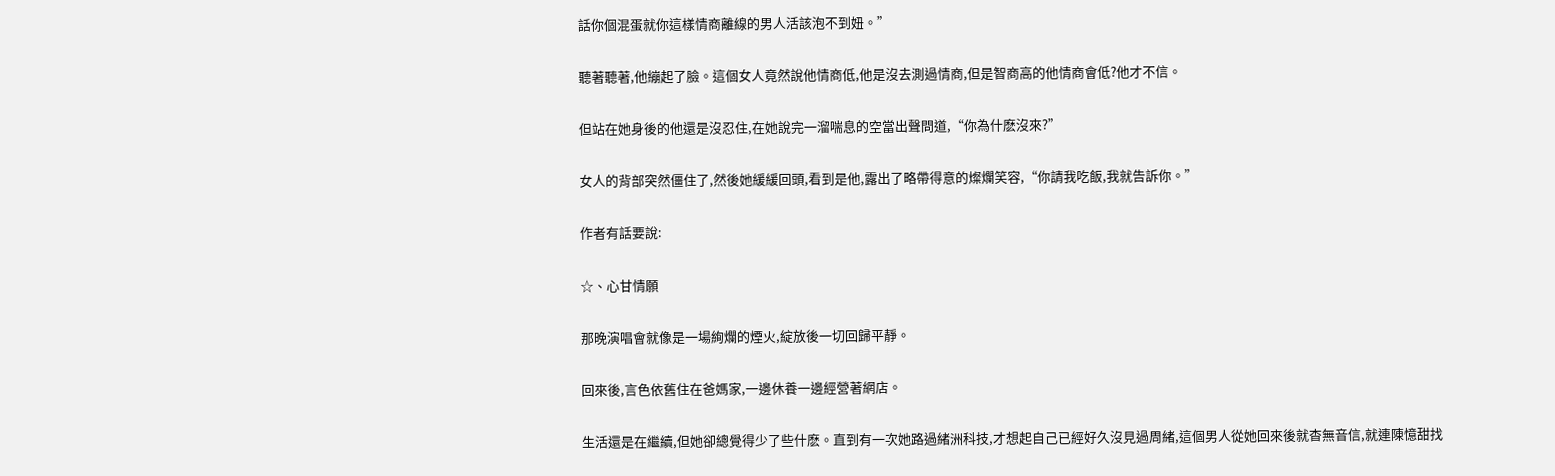話你個混蛋就你這樣情商離線的男人活該泡不到妞。”

聽著聽著,他繃起了臉。這個女人竟然說他情商低,他是沒去測過情商,但是智商高的他情商會低?他才不信。

但站在她身後的他還是沒忍住,在她說完一溜喘息的空當出聲問道,“你為什麽沒來?”

女人的背部突然僵住了,然後她緩緩回頭,看到是他,露出了略帶得意的燦爛笑容,“你請我吃飯,我就告訴你。”

作者有話要說:

☆、心甘情願

那晚演唱會就像是一場絢爛的煙火,綻放後一切回歸平靜。

回來後,言色依舊住在爸媽家,一邊休養一邊經營著網店。

生活還是在繼續,但她卻總覺得少了些什麽。直到有一次她路過緒洲科技,才想起自己已經好久沒見過周緒,這個男人從她回來後就杳無音信,就連陳憶甜找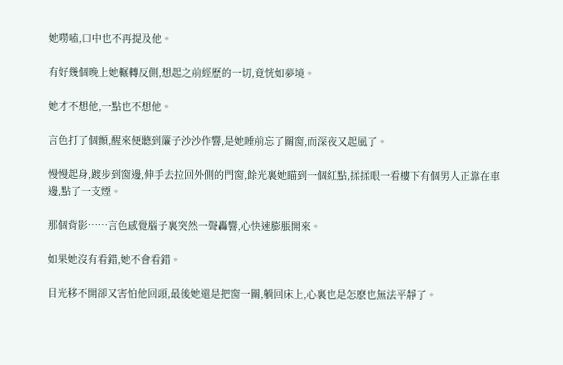她嘮嗑,口中也不再提及他。

有好幾個晚上她輾轉反側,想起之前經歷的一切,竟恍如夢境。

她才不想他,一點也不想他。

言色打了個顫,醒來便聽到簾子沙沙作響,是她睡前忘了關窗,而深夜又起風了。

慢慢起身,踱步到窗邊,伸手去拉回外側的門窗,餘光裏她瞄到一個紅點,揉揉眼一看樓下有個男人正靠在車邊,點了一支煙。

那個背影……言色感覺腦子裏突然一聲轟響,心快速膨脹開來。

如果她沒有看錯,她不會看錯。

目光移不開卻又害怕他回頭,最後她還是把窗一關,躺回床上,心裏也是怎麽也無法平靜了。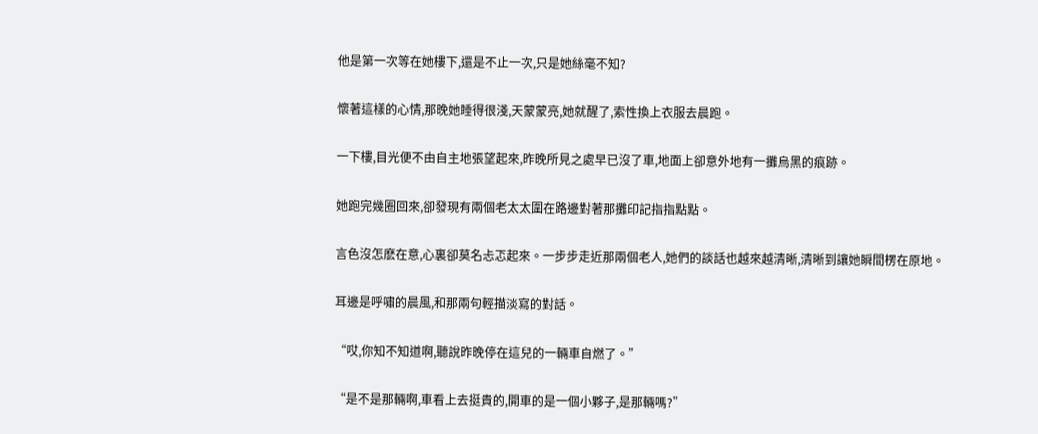他是第一次等在她樓下,還是不止一次,只是她絲毫不知?

懷著這樣的心情,那晚她睡得很淺,天蒙蒙亮,她就醒了,索性換上衣服去晨跑。

一下樓,目光便不由自主地張望起來,昨晚所見之處早已沒了車,地面上卻意外地有一攤烏黑的痕跡。

她跑完幾圈回來,卻發現有兩個老太太圍在路邊對著那攤印記指指點點。

言色沒怎麽在意,心裏卻莫名忐忑起來。一步步走近那兩個老人,她們的談話也越來越清晰,清晰到讓她瞬間楞在原地。

耳邊是呼嘯的晨風,和那兩句輕描淡寫的對話。

“哎,你知不知道啊,聽說昨晚停在這兒的一輛車自燃了。”

“是不是那輛啊,車看上去挺貴的,開車的是一個小夥子,是那輛嗎?”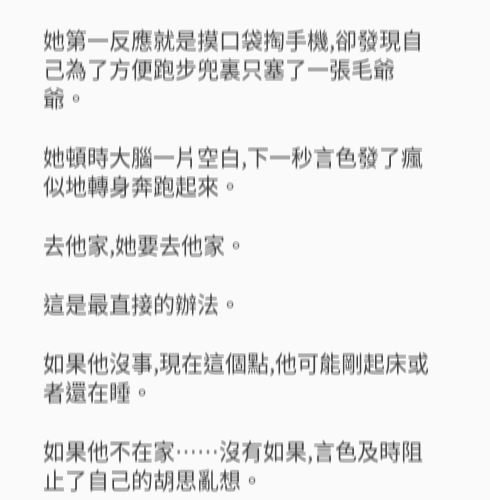她第一反應就是摸口袋掏手機,卻發現自己為了方便跑步兜裏只塞了一張毛爺爺。

她頓時大腦一片空白,下一秒言色發了瘋似地轉身奔跑起來。

去他家,她要去他家。

這是最直接的辦法。

如果他沒事,現在這個點,他可能剛起床或者還在睡。

如果他不在家……沒有如果,言色及時阻止了自己的胡思亂想。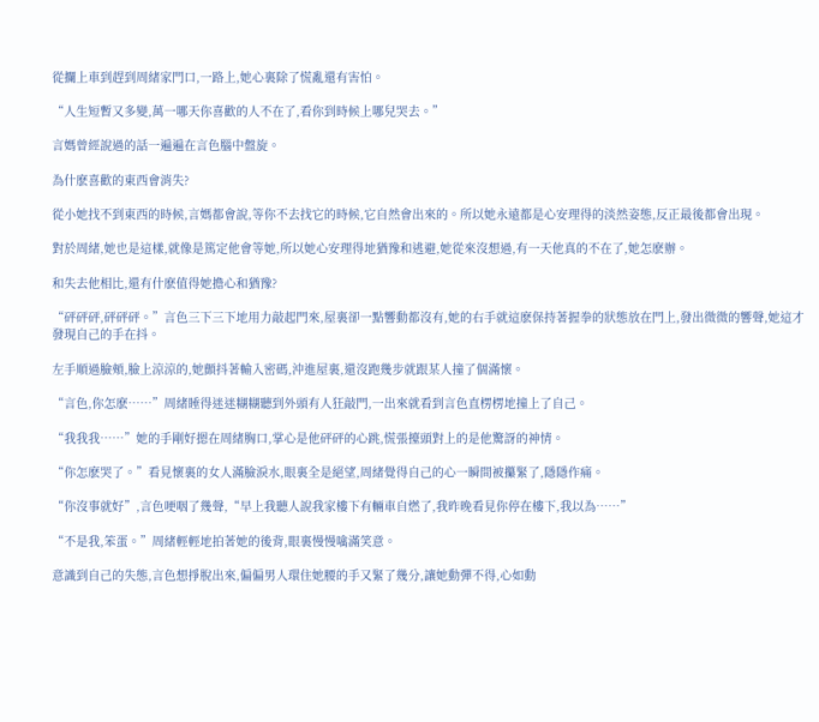從攔上車到趕到周緒家門口,一路上,她心裏除了慌亂還有害怕。

“人生短暫又多變,萬一哪天你喜歡的人不在了,看你到時候上哪兒哭去。”

言媽曾經說過的話一遍遍在言色腦中盤旋。

為什麽喜歡的東西會消失?

從小她找不到東西的時候,言媽都會說,等你不去找它的時候,它自然會出來的。所以她永遠都是心安理得的淡然姿態,反正最後都會出現。

對於周緒,她也是這樣,就像是篤定他會等她,所以她心安理得地猶豫和逃避,她從來沒想過,有一天他真的不在了,她怎麽辦。

和失去他相比,還有什麽值得她擔心和猶豫?

“砰砰砰,砰砰砰。”言色三下三下地用力敲起門來,屋裏卻一點響動都沒有,她的右手就這麽保持著握拳的狀態放在門上,發出微微的響聲,她這才發現自己的手在抖。

左手順過臉頰,臉上涼涼的,她顫抖著輸入密碼,沖進屋裏,還沒跑幾步就跟某人撞了個滿懷。

“言色,你怎麽……”周緒睡得迷迷糊糊聽到外頭有人狂敲門,一出來就看到言色直楞楞地撞上了自己。

“我我我……”她的手剛好摁在周緒胸口,掌心是他砰砰的心跳,慌張擡頭對上的是他驚訝的神情。

“你怎麽哭了。”看見懷裏的女人滿臉淚水,眼裏全是絕望,周緒覺得自己的心一瞬間被攥緊了,隱隱作痛。

“你沒事就好”,言色哽咽了幾聲,“早上我聽人說我家樓下有輛車自燃了,我昨晚看見你停在樓下,我以為……”

“不是我,笨蛋。”周緒輕輕地拍著她的後背,眼裏慢慢噙滿笑意。

意識到自己的失態,言色想掙脫出來,偏偏男人環住她腰的手又緊了幾分,讓她動彈不得,心如動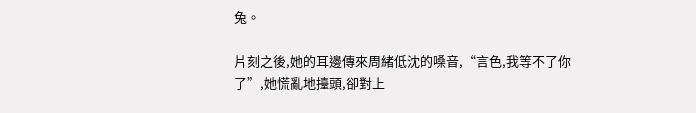兔。

片刻之後,她的耳邊傳來周緒低沈的嗓音,“言色,我等不了你了”,她慌亂地擡頭,卻對上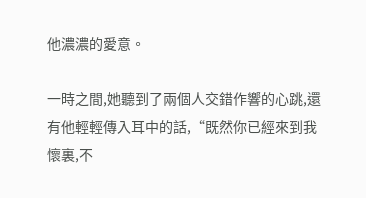他濃濃的愛意。

一時之間,她聽到了兩個人交錯作響的心跳,還有他輕輕傳入耳中的話,“既然你已經來到我懷裏,不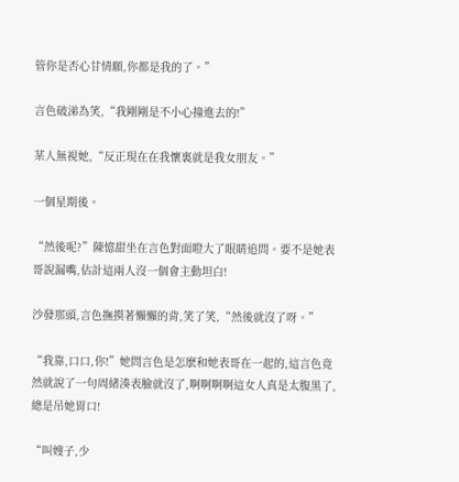管你是否心甘情願,你都是我的了。”

言色破涕為笑,“我剛剛是不小心撞進去的!”

某人無視她,“反正現在在我懷裏就是我女朋友。”

一個星期後。

“然後呢?”陳憶甜坐在言色對面瞪大了眼睛追問。要不是她表哥說漏嘴,估計這兩人沒一個會主動坦白!

沙發那頭,言色撫摸著懶懶的背,笑了笑,“然後就沒了呀。”

“我靠,口口,你!”她問言色是怎麽和她表哥在一起的,這言色竟然就說了一句周緒湊表臉就沒了,啊啊啊啊這女人真是太腹黑了,總是吊她胃口!

“叫嫂子,少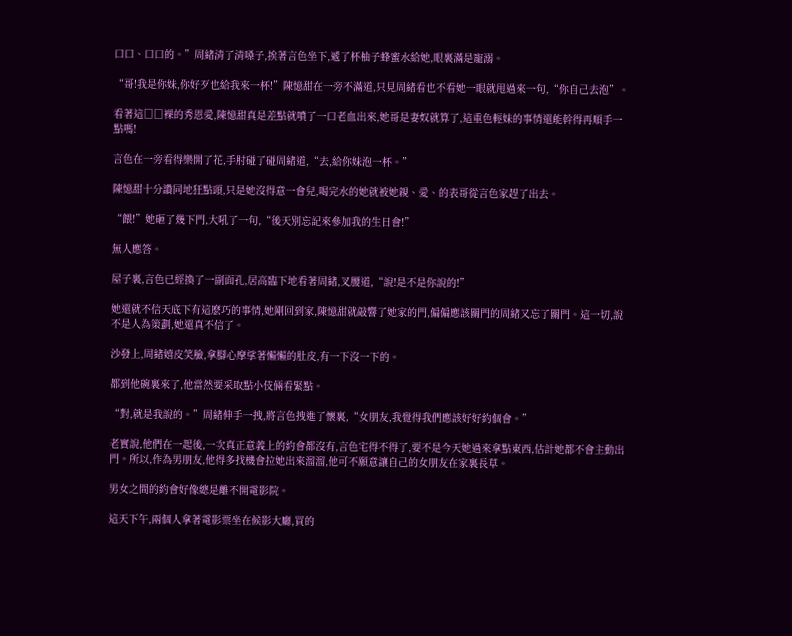口口、口口的。”周緒清了清嗓子,挨著言色坐下,遞了杯柚子蜂蜜水給她,眼裏滿是寵溺。

“哥!我是你妹,你好歹也給我來一杯!”陳憶甜在一旁不滿道,只見周緒看也不看她一眼就甩過來一句,“你自己去泡”。

看著這□□裸的秀恩愛,陳憶甜真是差點就噴了一口老血出來,她哥是妻奴就算了,這重色輕妹的事情還能幹得再順手一點嗎!

言色在一旁看得樂開了花,手肘碰了碰周緒道,“去,給你妹泡一杯。”

陳憶甜十分讚同地狂點頭,只是她沒得意一會兒,喝完水的她就被她親、愛、的表哥從言色家趕了出去。

“餵!”她砸了幾下門,大吼了一句,“後天別忘記來參加我的生日會!”

無人應答。

屋子裏,言色已經換了一副面孔,居高臨下地看著周緒,叉腰道,“說!是不是你說的!”

她還就不信天底下有這麽巧的事情,她剛回到家,陳憶甜就敲響了她家的門,偏偏應該關門的周緒又忘了關門。這一切,說不是人為策劃,她還真不信了。

沙發上,周緒嬉皮笑臉,拿腳心摩挲著懶懶的肚皮,有一下沒一下的。

都到他碗裏來了,他當然要采取點小伎倆看緊點。

“對,就是我說的。”周緒伸手一拽,將言色拽進了懷裏,“女朋友,我覺得我們應該好好約個會。”

老實說,他們在一起後,一次真正意義上的約會都沒有,言色宅得不得了,要不是今天她過來拿點東西,估計她都不會主動出門。所以,作為男朋友,他得多找機會拉她出來溜溜,他可不願意讓自己的女朋友在家裏長草。

男女之間的約會好像總是離不開電影院。

這天下午,兩個人拿著電影票坐在候影大廳,買的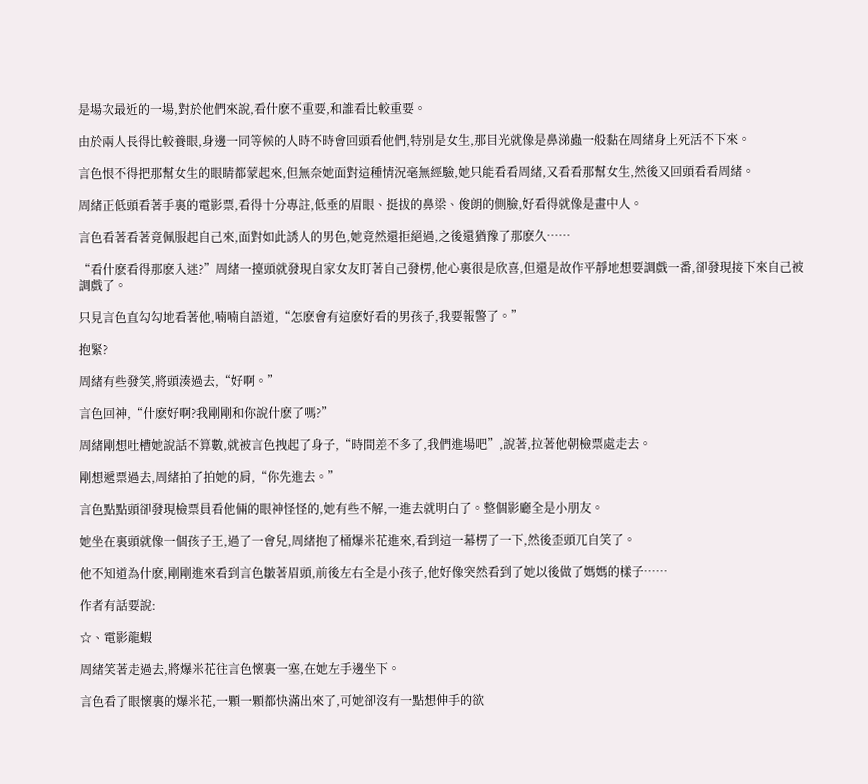是場次最近的一場,對於他們來說,看什麽不重要,和誰看比較重要。

由於兩人長得比較養眼,身邊一同等候的人時不時會回頭看他們,特別是女生,那目光就像是鼻涕蟲一般黏在周緒身上死活不下來。

言色恨不得把那幫女生的眼睛都蒙起來,但無奈她面對這種情況毫無經驗,她只能看看周緒,又看看那幫女生,然後又回頭看看周緒。

周緒正低頭看著手裏的電影票,看得十分專註,低垂的眉眼、挺拔的鼻梁、俊朗的側臉,好看得就像是畫中人。

言色看著看著竟佩服起自己來,面對如此誘人的男色,她竟然還拒絕過,之後還猶豫了那麽久……

“看什麽看得那麽入迷?”周緒一擡頭就發現自家女友盯著自己發楞,他心裏很是欣喜,但還是故作平靜地想要調戲一番,卻發現接下來自己被調戲了。

只見言色直勾勾地看著他,喃喃自語道,“怎麽會有這麽好看的男孩子,我要報警了。”

抱緊?

周緒有些發笑,將頭湊過去,“好啊。”

言色回神,“什麽好啊?我剛剛和你說什麽了嗎?”

周緒剛想吐槽她說話不算數,就被言色拽起了身子,“時間差不多了,我們進場吧”,說著,拉著他朝檢票處走去。

剛想遞票過去,周緒拍了拍她的肩,“你先進去。”

言色點點頭卻發現檢票員看他倆的眼神怪怪的,她有些不解,一進去就明白了。整個影廳全是小朋友。

她坐在裏頭就像一個孩子王,過了一會兒,周緒抱了桶爆米花進來,看到這一幕楞了一下,然後歪頭兀自笑了。

他不知道為什麽,剛剛進來看到言色皺著眉頭,前後左右全是小孩子,他好像突然看到了她以後做了媽媽的樣子……

作者有話要說:

☆、電影龍蝦

周緒笑著走過去,將爆米花往言色懷裏一塞,在她左手邊坐下。

言色看了眼懷裏的爆米花,一顆一顆都快滿出來了,可她卻沒有一點想伸手的欲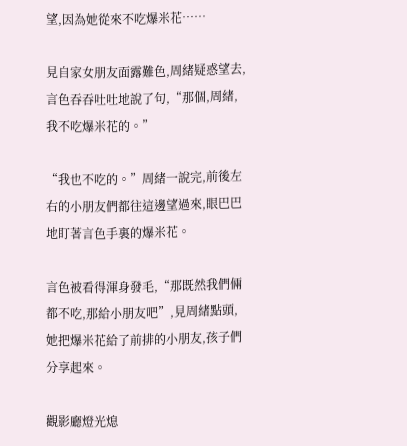望,因為她從來不吃爆米花……

見自家女朋友面露難色,周緒疑惑望去,言色吞吞吐吐地說了句,“那個,周緒,我不吃爆米花的。”

“我也不吃的。”周緒一說完,前後左右的小朋友們都往這邊望過來,眼巴巴地盯著言色手裏的爆米花。

言色被看得渾身發毛,“那既然我們倆都不吃,那給小朋友吧”,見周緒點頭,她把爆米花給了前排的小朋友,孩子們分享起來。

觀影廳燈光熄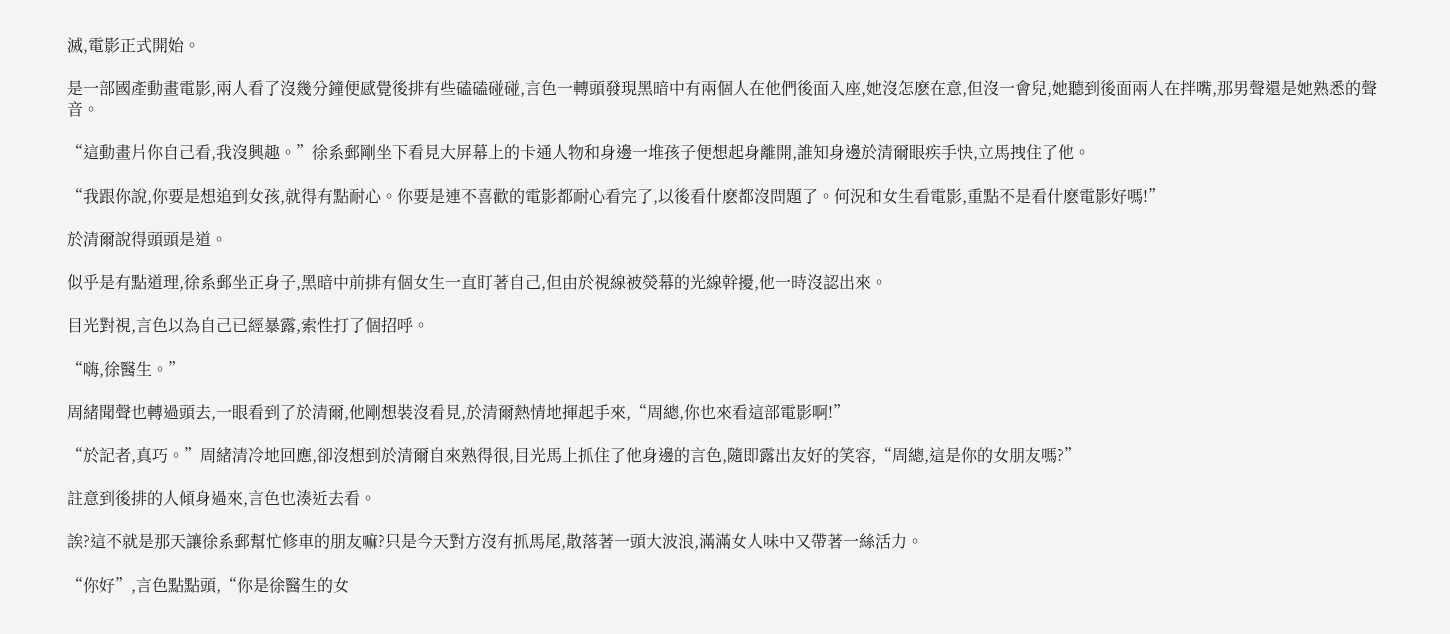滅,電影正式開始。

是一部國產動畫電影,兩人看了沒幾分鐘便感覺後排有些磕磕碰碰,言色一轉頭發現黑暗中有兩個人在他們後面入座,她沒怎麽在意,但沒一會兒,她聽到後面兩人在拌嘴,那男聲還是她熟悉的聲音。

“這動畫片你自己看,我沒興趣。”徐系郵剛坐下看見大屏幕上的卡通人物和身邊一堆孩子便想起身離開,誰知身邊於清爾眼疾手快,立馬拽住了他。

“我跟你說,你要是想追到女孩,就得有點耐心。你要是連不喜歡的電影都耐心看完了,以後看什麽都沒問題了。何況和女生看電影,重點不是看什麽電影好嗎!”

於清爾說得頭頭是道。

似乎是有點道理,徐系郵坐正身子,黑暗中前排有個女生一直盯著自己,但由於視線被熒幕的光線幹擾,他一時沒認出來。

目光對視,言色以為自己已經暴露,索性打了個招呼。

“嗨,徐醫生。”

周緒聞聲也轉過頭去,一眼看到了於清爾,他剛想裝沒看見,於清爾熱情地揮起手來,“周總,你也來看這部電影啊!”

“於記者,真巧。”周緒清冷地回應,卻沒想到於清爾自來熟得很,目光馬上抓住了他身邊的言色,隨即露出友好的笑容,“周總,這是你的女朋友嗎?”

註意到後排的人傾身過來,言色也湊近去看。

誒?這不就是那天讓徐系郵幫忙修車的朋友嘛?只是今天對方沒有抓馬尾,散落著一頭大波浪,滿滿女人味中又帶著一絲活力。

“你好”,言色點點頭,“你是徐醫生的女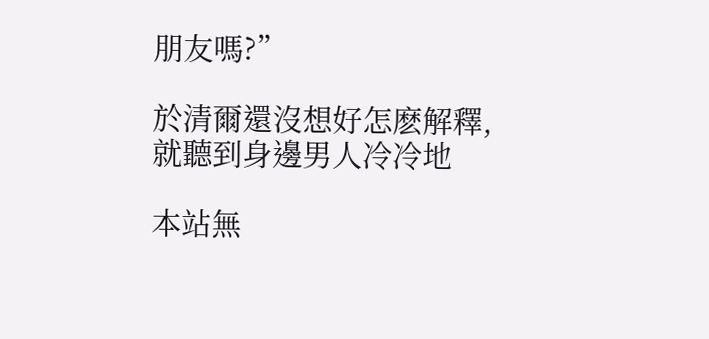朋友嗎?”

於清爾還沒想好怎麽解釋,就聽到身邊男人冷冷地

本站無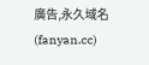廣告,永久域名(fanyan.cc)